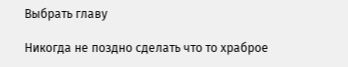Выбрать главу

Никогда не поздно сделать что то храброе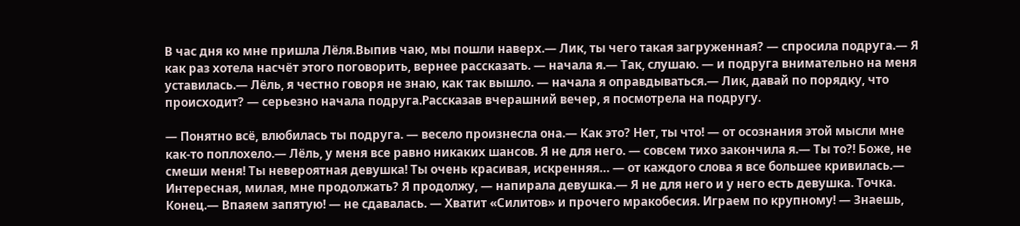В час дня ко мне пришла Лёля.Выпив чаю, мы пошли наверх.— Лик, ты чего такая загруженная? — спросила подруга.— Я как раз хотела насчёт этого поговорить, вернее рассказать. — начала я.— Так, слушаю. — и подруга внимательно на меня уставилась.— Лёль, я честно говоря не знаю, как так вышло. — начала я оправдываться.— Лик, давай по порядку, что происходит? — серьезно начала подруга.Рассказав вчерашний вечер, я посмотрела на подругу.

— Понятно всё, влюбилась ты подруга. — весело произнесла она.— Как это? Нет, ты что! — от осознания этой мысли мне как-то поплохело.— Лёль, у меня все равно никаких шансов. Я не для него. — совсем тихо закончила я.— Ты то?! Боже, не смеши меня! Ты невероятная девушка! Ты очень красивая, искренняя… — от каждого слова я все большее кривилась.— Интересная, милая, мне продолжать? Я продолжу, — напирала девушка.— Я не для него и у него есть девушка. Точка. Конец.— Впаяем запятую! — не сдавалась. — Хватит «Силитов» и прочего мракобесия. Играем по крупному! — Знаешь,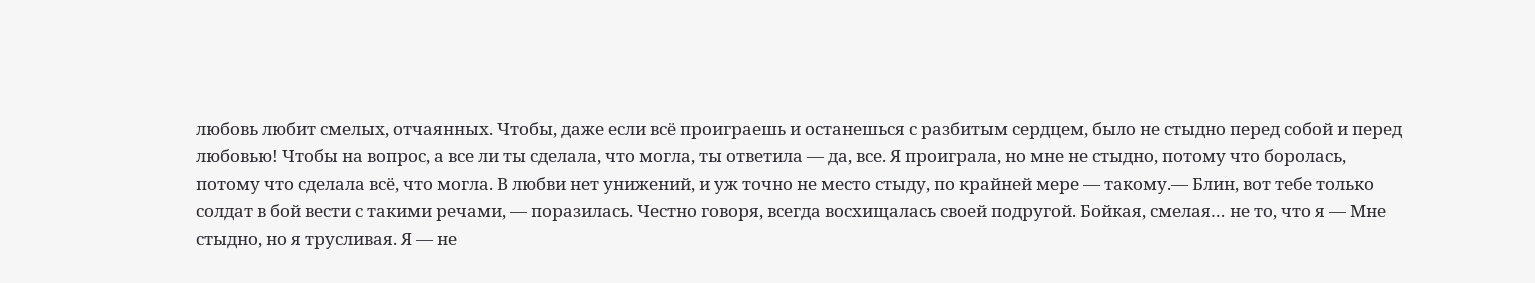любовь любит смелых, отчаянных. Чтобы, даже если всё проиграешь и останешься с разбитым сердцем, было не стыдно перед собой и перед любовью! Чтобы на вопрос, а все ли ты сделала, что могла, ты ответила — да, все. Я проиграла, но мне не стыдно, потому что боролась, потому что сделала всё, что могла. В любви нет унижений, и уж точно не место стыду, по крайней мере — такому.— Блин, вот тебе только солдат в бой вести с такими речами, — поразилась. Честно говоря, всегда восхищалась своей подругой. Бойкая, смелая… не то, что я — Мне стыдно, но я трусливая. Я — не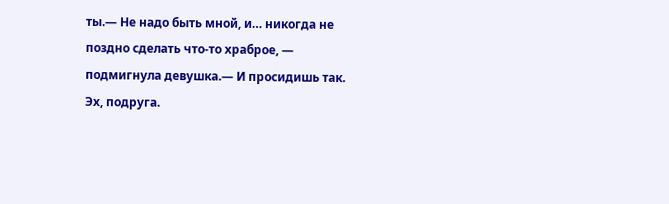ты.— Не надо быть мной, и… никогда не поздно сделать что-то храброе, — подмигнула девушка.— И просидишь так. Эх, подруга.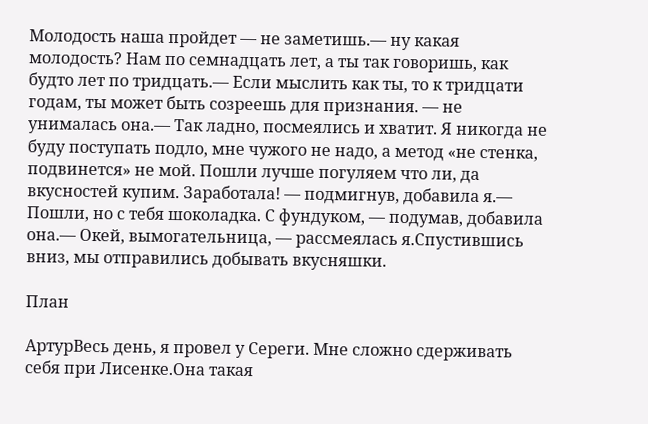Молодость наша пройдет — не заметишь.— ну какая молодость? Нам по семнадцать лет, а ты так говоришь, как будто лет по тридцать.— Если мыслить как ты, то к тридцати годам, ты может быть созреешь для признания. — не унималась она.— Так ладно, посмеялись и хватит. Я никогда не буду поступать подло, мне чужого не надо, а метод «не стенка, подвинется» не мой. Пошли лучше погуляем что ли, да вкусностей купим. Заработала! — подмигнув, добавила я.—  Пошли, но с тебя шоколадка. С фундуком, — подумав, добавила она.— Окей, вымогательница, — рассмеялась я.Спустившись вниз, мы отправились добывать вкусняшки.

План

АртурВесь день, я провел у Сереги. Мне сложно сдерживать себя при Лисенке.Она такая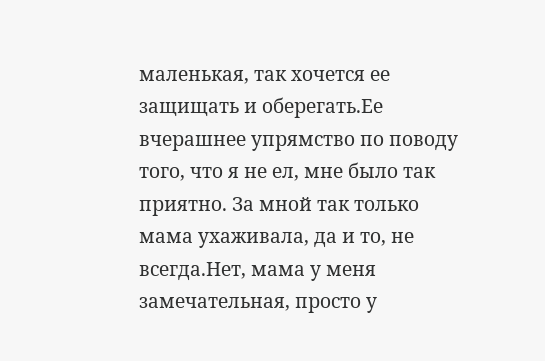маленькая, так хочется ее защищать и оберегать.Ее вчерашнее упрямство по поводу того, что я не ел, мне было так приятно. За мной так только мама ухаживала, да и то, не всегда.Нет, мама у меня замечательная, просто у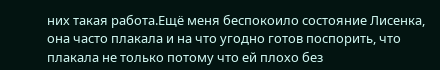них такая работа.Ещё меня беспокоило состояние Лисенка, она часто плакала и на что угодно готов поспорить, что плакала не только потому что ей плохо без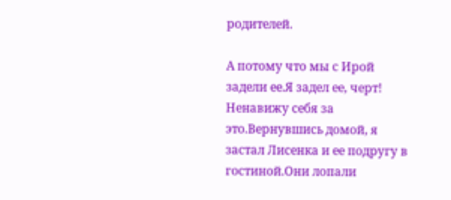родителей.

А потому что мы с Ирой задели ее.Я задел ее, черт! Ненавижу себя за это.Вернувшись домой, я застал Лисенка и ее подругу в гостиной.Они лопали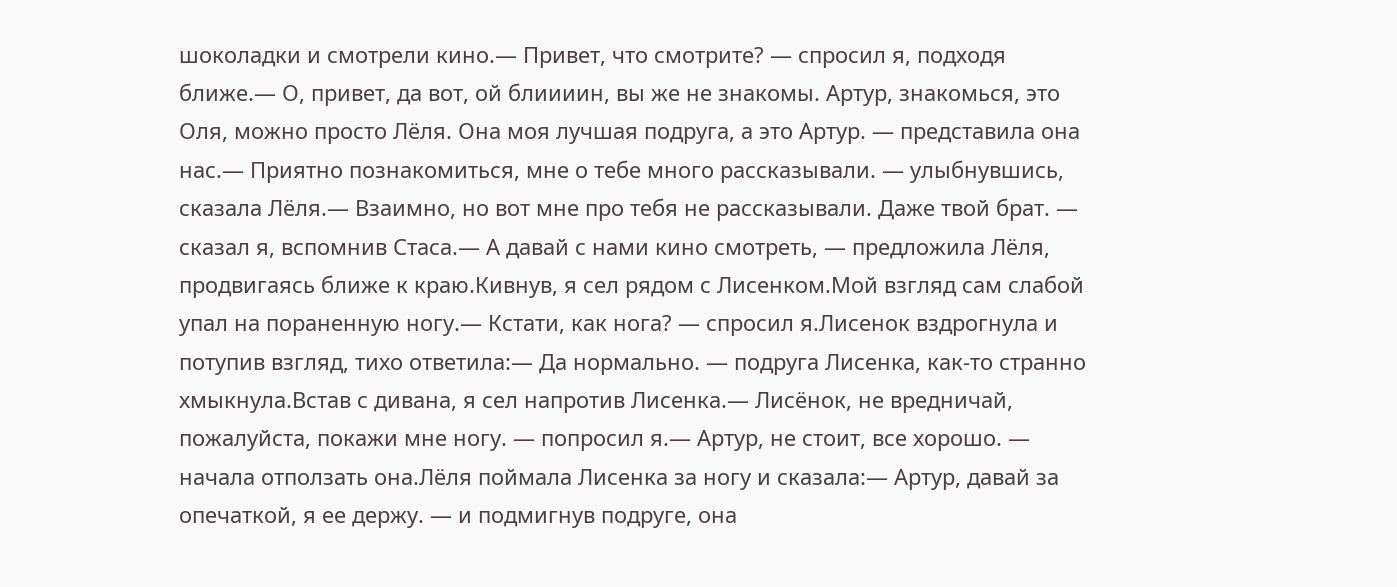шоколадки и смотрели кино.— Привет, что смотрите? — спросил я, подходя ближе.— О, привет, да вот, ой блиииин, вы же не знакомы. Артур, знакомься, это Оля, можно просто Лёля. Она моя лучшая подруга, а это Артур. — представила она нас.— Приятно познакомиться, мне о тебе много рассказывали. — улыбнувшись, сказала Лёля.— Взаимно, но вот мне про тебя не рассказывали. Даже твой брат. — сказал я, вспомнив Стаса.— А давай с нами кино смотреть, — предложила Лёля, продвигаясь ближе к краю.Кивнув, я сел рядом с Лисенком.Мой взгляд сам слабой упал на пораненную ногу.— Кстати, как нога? — спросил я.Лисенок вздрогнула и потупив взгляд, тихо ответила:— Да нормально. — подруга Лисенка, как-то странно хмыкнула.Встав с дивана, я сел напротив Лисенка.— Лисёнок, не вредничай, пожалуйста, покажи мне ногу. — попросил я.— Артур, не стоит, все хорошо. — начала отползать она.Лёля поймала Лисенка за ногу и сказала:— Артур, давай за опечаткой, я ее держу. — и подмигнув подруге, она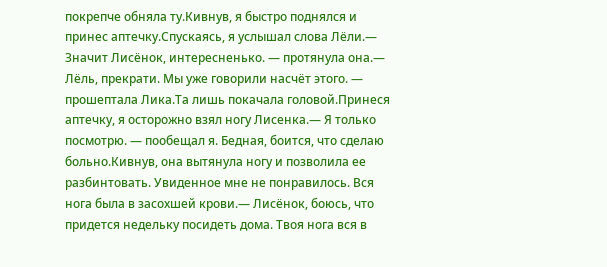покрепче обняла ту.Кивнув, я быстро поднялся и принес аптечку.Спускаясь, я услышал слова Лёли.— Значит Лисёнок, интересненько. — протянула она.— Лёль, прекрати. Мы уже говорили насчёт этого. — прошептала Лика.Та лишь покачала головой.Принеся аптечку, я осторожно взял ногу Лисенка.— Я только посмотрю. — пообещал я. Бедная, боится, что сделаю больно.Кивнув, она вытянула ногу и позволила ее разбинтовать. Увиденное мне не понравилось. Вся нога была в засохшей крови.— Лисёнок, боюсь, что придется недельку посидеть дома. Твоя нога вся в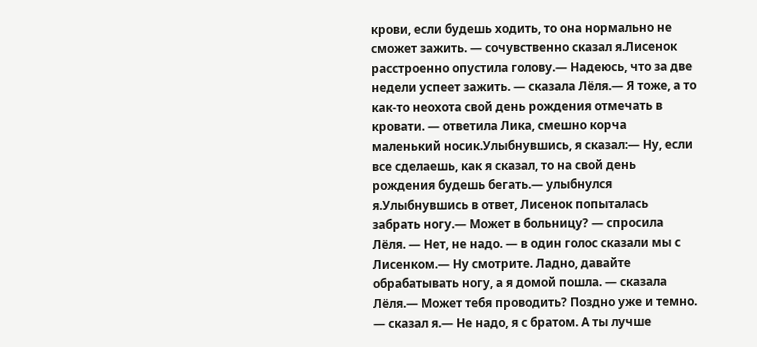крови, если будешь ходить, то она нормально не сможет зажить. — сочувственно сказал я.Лисенок расстроенно опустила голову.— Надеюсь, что за две недели успеет зажить. — сказала Лёля.— Я тоже, а то как-то неохота свой день рождения отмечать в кровати. — ответила Лика, смешно корча маленький носик.Улыбнувшись, я сказал:— Ну, если все сделаешь, как я сказал, то на свой день рождения будешь бегать.— улыбнулся я.Улыбнувшись в ответ, Лисенок попыталась забрать ногу.— Может в больницу? — спросила Лёля. — Нет, не надо. — в один голос сказали мы с Лисенком.— Ну смотрите. Ладно, давайте обрабатывать ногу, а я домой пошла. — сказала Лёля.— Может тебя проводить? Поздно уже и темно. — сказал я.— Не надо, я с братом. А ты лучше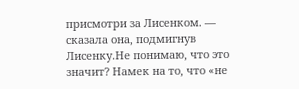присмотри за Лисенком. — сказала она, подмигнув Лисенку.Не понимаю, что это значит? Намек на то, что «не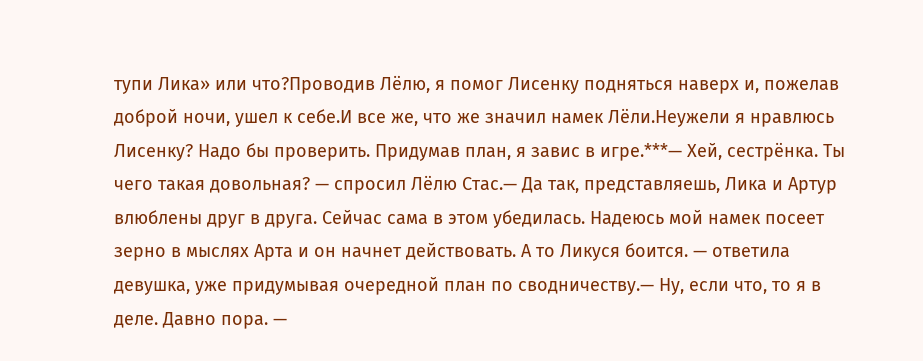тупи Лика» или что?Проводив Лёлю, я помог Лисенку подняться наверх и, пожелав доброй ночи, ушел к себе.И все же, что же значил намек Лёли.Неужели я нравлюсь Лисенку? Надо бы проверить. Придумав план, я завис в игре.***— Хей, сестрёнка. Ты чего такая довольная? — спросил Лёлю Стас.— Да так, представляешь, Лика и Артур влюблены друг в друга. Сейчас сама в этом убедилась. Надеюсь мой намек посеет зерно в мыслях Арта и он начнет действовать. А то Ликуся боится. — ответила девушка, уже придумывая очередной план по сводничеству.— Ну, если что, то я в деле. Давно пора. —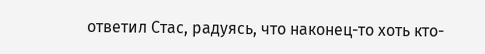ответил Стас, радуясь, что наконец-то хоть кто-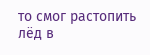то смог растопить лёд в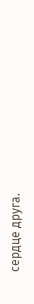сердце друга.